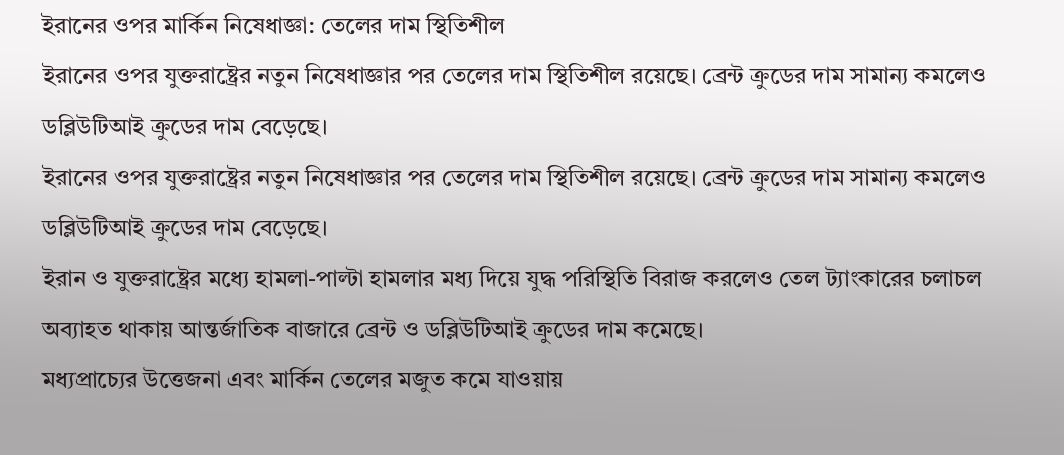ইরানের ওপর মার্কিন নিষেধাজ্ঞা: তেলের দাম স্থিতিশীল
ইরানের ওপর যুক্তরাষ্ট্রের নতুন নিষেধাজ্ঞার পর তেলের দাম স্থিতিশীল রয়েছে। ব্রেন্ট ক্রুডের দাম সামান্য কমলেও ডব্লিউটিআই ক্রুডের দাম বেড়েছে।
ইরানের ওপর যুক্তরাষ্ট্রের নতুন নিষেধাজ্ঞার পর তেলের দাম স্থিতিশীল রয়েছে। ব্রেন্ট ক্রুডের দাম সামান্য কমলেও ডব্লিউটিআই ক্রুডের দাম বেড়েছে।
ইরান ও যুক্তরাষ্ট্রের মধ্যে হামলা-পাল্টা হামলার মধ্য দিয়ে যুদ্ধ পরিস্থিতি বিরাজ করলেও তেল ট্যাংকারের চলাচল অব্যাহত থাকায় আন্তর্জাতিক বাজারে ব্রেন্ট ও ডব্লিউটিআই ক্রুডের দাম কমেছে।
মধ্যপ্রাচ্যের উত্তেজনা এবং মার্কিন তেলের মজুত কমে যাওয়ায়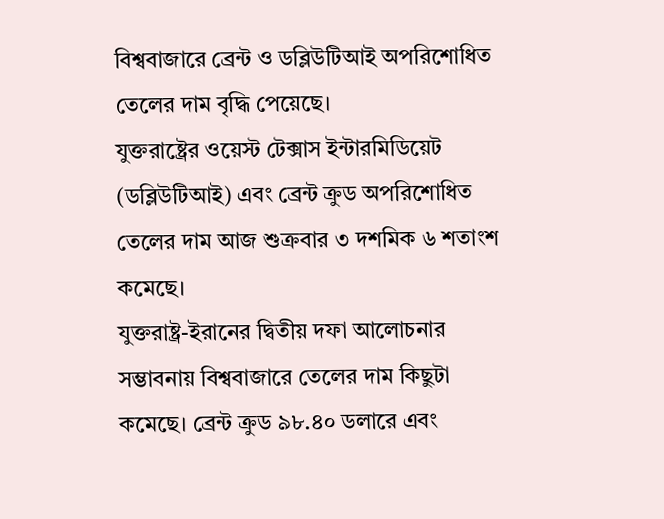বিশ্ববাজারে ব্রেন্ট ও ডব্লিউটিআই অপরিশোধিত তেলের দাম বৃদ্ধি পেয়েছে।
যুক্তরাষ্ট্রের ওয়েস্ট টেক্সাস ইন্টারমিডিয়েট (ডব্লিউটিআই) এবং ব্রেন্ট ক্রুড অপরিশোধিত তেলের দাম আজ শুক্রবার ৩ দশমিক ৬ শতাংশ কমেছে।
যুক্তরাষ্ট্র-ইরানের দ্বিতীয় দফা আলোচনার সম্ভাবনায় বিশ্ববাজারে তেলের দাম কিছুটা কমেছে। ব্রেন্ট ক্রুড ৯৮.৪০ ডলারে এবং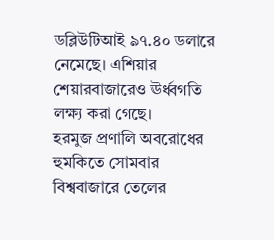ডব্লিউটিআই ৯৭.৪০ ডলারে নেমেছে। এশিয়ার শেয়ারবাজারেও ঊর্ধ্বগতি লক্ষ্য করা গেছে।
হরমুজ প্রণালি অবরোধের হুমকিতে সোমবার বিশ্ববাজারে তেলের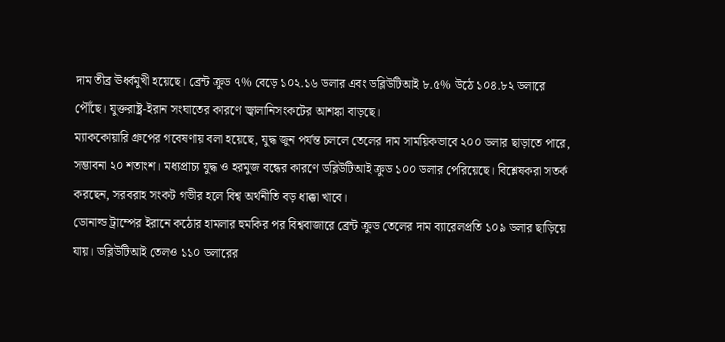দাম তীব্র ঊর্ধ্বমুখী হয়েছে। ব্রেন্ট ক্রুড ৭% বেড়ে ১০২.১৬ ডলার এবং ডব্লিউটিআই ৮.৫% উঠে ১০৪.৮২ ডলারে পৌঁছে। যুক্তরাষ্ট্র-ইরান সংঘাতের কারণে জ্বালানিসংকটের আশঙ্কা বাড়ছে।
ম্যাককোয়ারি গ্রুপের গবেষণায় বলা হয়েছে, যুদ্ধ জুন পর্যন্ত চললে তেলের দাম সাময়িকভাবে ২০০ ডলার ছাড়াতে পারে, সম্ভাবনা ২০ শতাংশ। মধ্যপ্রাচ্য যুদ্ধ ও হরমুজ বন্ধের কারণে ডব্লিউটিআই ক্রুড ১০০ ডলার পেরিয়েছে। বিশ্লেষকরা সতর্ক করছেন, সরবরাহ সংকট গভীর হলে বিশ্ব অর্থনীতি বড় ধাক্কা খাবে।
ডোনাল্ড ট্রাম্পের ইরানে কঠোর হামলার হুমকির পর বিশ্ববাজারে ব্রেন্ট ক্রুড তেলের দাম ব্যারেলপ্রতি ১০৯ ডলার ছাড়িয়ে যায়। ডব্লিউটিআই তেলও ১১০ ডলারের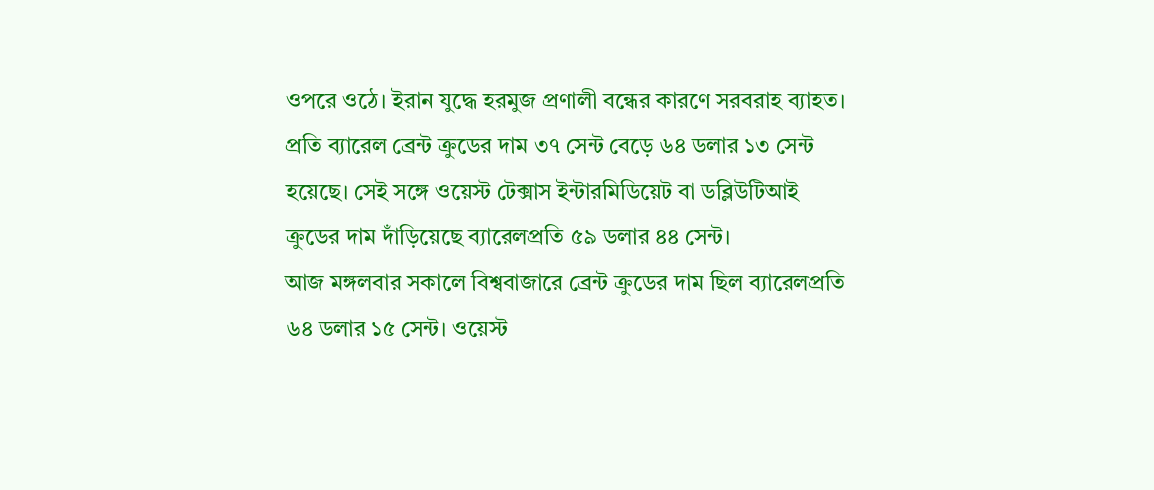ওপরে ওঠে। ইরান যুদ্ধে হরমুজ প্রণালী বন্ধের কারণে সরবরাহ ব্যাহত।
প্রতি ব্যারেল ব্রেন্ট ক্রুডের দাম ৩৭ সেন্ট বেড়ে ৬৪ ডলার ১৩ সেন্ট হয়েছে। সেই সঙ্গে ওয়েস্ট টেক্সাস ইন্টারমিডিয়েট বা ডব্লিউটিআই ক্রুডের দাম দাঁড়িয়েছে ব্যারেলপ্রতি ৫৯ ডলার ৪৪ সেন্ট।
আজ মঙ্গলবার সকালে বিশ্ববাজারে ব্রেন্ট ক্রুডের দাম ছিল ব্যারেলপ্রতি ৬৪ ডলার ১৫ সেন্ট। ওয়েস্ট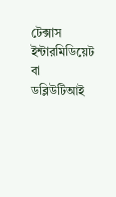টেক্সাস ইন্টারমিডিয়েট বা ডব্লিউটিআই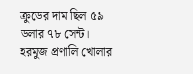ক্রুডের দাম ছিল ৫৯ ডলার ৭৮ সেন্ট।
হরমুজ প্রণালি খোলার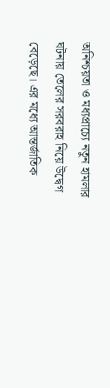অনিশ্চয়তা ও মধ্যপ্রাচ্যে নতুন হামলার ঘটনায় তেলের সরবরাহ নিয়ে উদ্বেগ বেড়েছে। এর মধ্যে আন্তর্জাতিক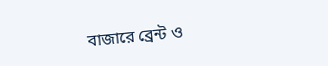বাজারে ব্রেন্ট ও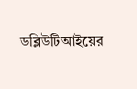ডব্লিউটিআইয়ের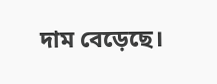দাম বেড়েছে।